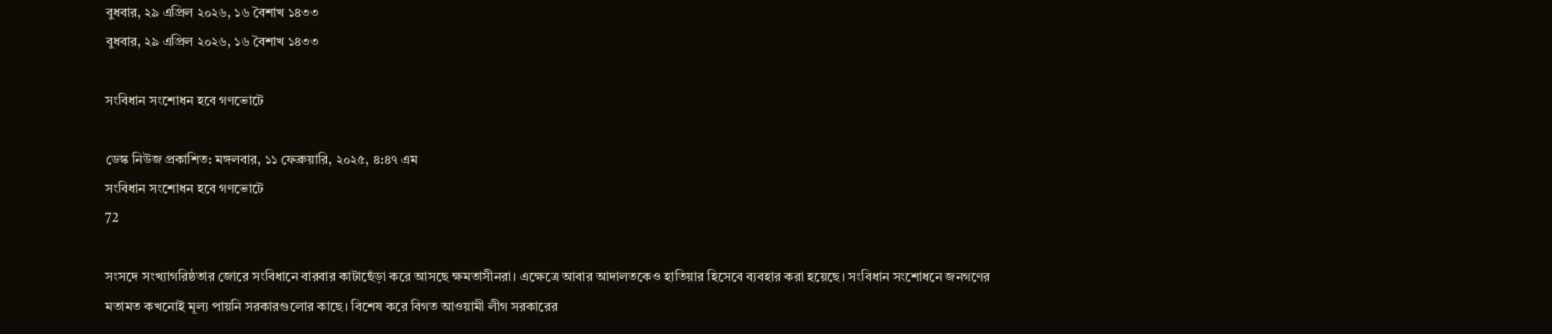বুধবার, ২৯ এপ্রিল ২০২৬, ১৬ বৈশাখ ১৪৩৩
বুধবার, ২৯ এপ্রিল ২০২৬, ১৬ বৈশাখ ১৪৩৩

সংবিধান সংশোধন হবে গণভোটে

ডেস্ক নিউজ প্রকাশিত: মঙ্গলবার, ১১ ফেব্রুয়ারি, ২০২৫, ৪:৪৭ এম
সংবিধান সংশোধন হবে গণভোটে
72

সংসদে সংখ্যাগরিষ্ঠতার জোরে সংবিধানে বারবার কাটাছেঁড়া করে আসছে ক্ষমতাসীনরা। এক্ষেত্রে আবার আদালতকেও হাতিয়ার হিসেবে ব্যবহার করা হয়েছে। সংবিধান সংশোধনে জনগণের মতামত কখনোই মূল্য পায়নি সরকারগুলোর কাছে। বিশেষ করে বিগত আওয়ামী লীগ সরকারের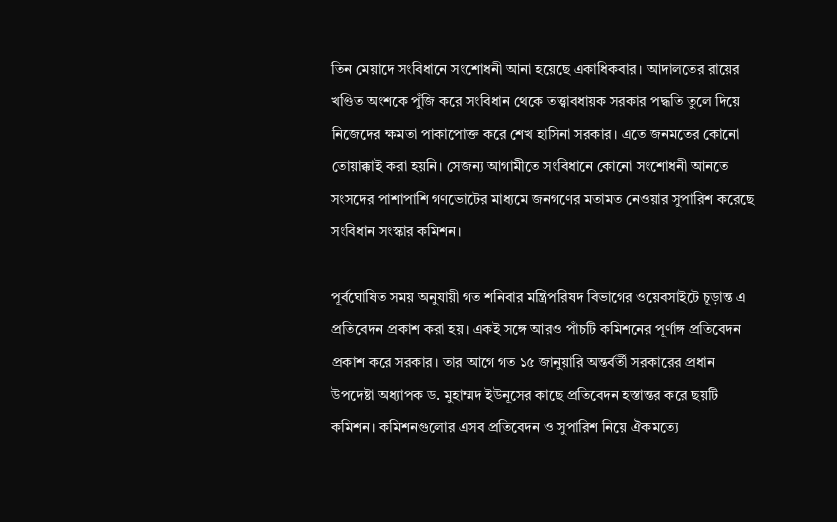তিন মেয়াদে সংবিধানে সংশোধনী আনা হয়েছে একাধিকবার। আদালতের রায়ের খণ্ডিত অংশকে পুঁজি করে সংবিধান থেকে তত্ত্বাবধায়ক সরকার পদ্ধতি তুলে দিয়ে নিজেদের ক্ষমতা পাকাপোক্ত করে শেখ হাসিনা সরকার। এতে জনমতের কোনো তোয়াক্কাই করা হয়নি। সেজন্য আগামীতে সংবিধানে কোনো সংশোধনী আনতে সংসদের পাশাপাশি গণভোটের মাধ্যমে জনগণের মতামত নেওয়ার সুপারিশ করেছে সংবিধান সংস্কার কমিশন।

পূর্বঘোষিত সময় অনুযায়ী গত শনিবার মন্ত্রিপরিষদ বিভাগের ওয়েবসাইটে চূড়ান্ত এ প্রতিবেদন প্রকাশ করা হয়। একই সঙ্গে আরও পাঁচটি কমিশনের পূর্ণাঙ্গ প্রতিবেদন প্রকাশ করে সরকার। তার আগে গত ১৫ জানুয়ারি অন্তর্বর্তী সরকারের প্রধান উপদেষ্টা অধ্যাপক ড. মুহাম্মদ ইউনূসের কাছে প্রতিবেদন হস্তান্তর করে ছয়টি কমিশন। কমিশনগুলোর এসব প্রতিবেদন ও সুপারিশ নিয়ে ঐকমত্যে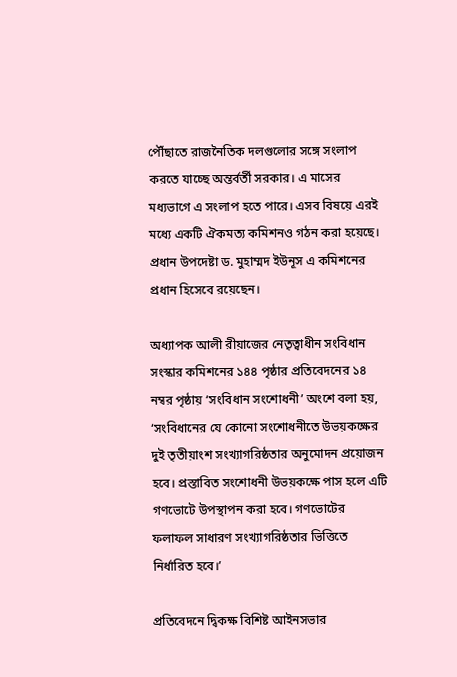পৌঁছাতে রাজনৈতিক দলগুলোর সঙ্গে সংলাপ করতে যাচ্ছে অন্তর্বর্তী সরকার। এ মাসের মধ্যভাগে এ সংলাপ হতে পারে। এসব বিষয়ে এরই মধ্যে একটি ঐকমত্য কমিশনও গঠন করা হয়েছে। প্রধান উপদেষ্টা ড. মুহাম্মদ ইউনূস এ কমিশনের প্রধান হিসেবে রয়েছেন।

অধ্যাপক আলী রীয়াজের নেতৃত্বাধীন সংবিধান সংস্কার কমিশনের ১৪৪ পৃষ্ঠার প্রতিবেদনের ১৪ নম্বর পৃষ্ঠায় ‘সংবিধান সংশোধনী’ অংশে বলা হয়, ‘সংবিধানের যে কোনো সংশোধনীতে উভয়কক্ষের দুই তৃতীয়াংশ সংখ্যাগরিষ্ঠতার অনুমোদন প্রয়োজন হবে। প্রস্তাবিত সংশোধনী উভয়কক্ষে পাস হলে এটি গণভোটে উপস্থাপন করা হবে। গণভোটের ফলাফল সাধারণ সংখ্যাগরিষ্ঠতার ভিত্তিতে নির্ধারিত হবে।’

প্রতিবেদনে দ্বিকক্ষ বিশিষ্ট আইনসভার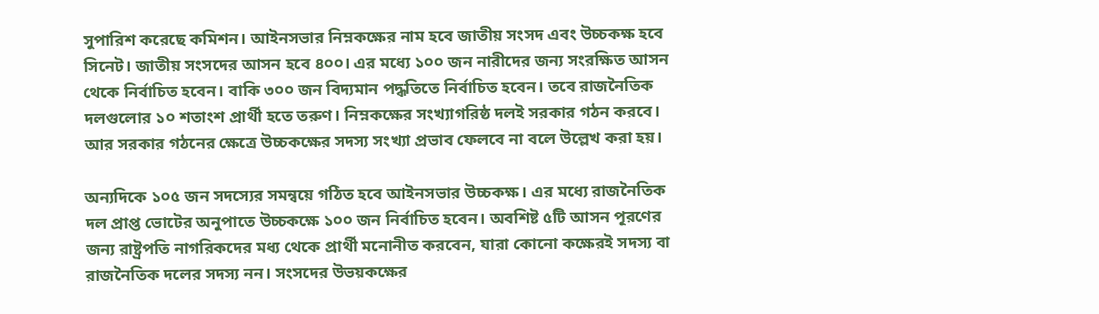সুপারিশ করেছে কমিশন। আইনসভার নিম্নকক্ষের নাম হবে জাতীয় সংসদ এবং উচ্চকক্ষ হবে সিনেট। জাতীয় সংসদের আসন হবে ৪০০। এর মধ্যে ১০০ জন নারীদের জন্য সংরক্ষিত আসন থেকে নির্বাচিত হবেন। বাকি ৩০০ জন বিদ্যমান পদ্ধতিতে নির্বাচিত হবেন। তবে রাজনৈতিক দলগুলোর ১০ শতাংশ প্রার্থী হতে তরুণ। নিম্নকক্ষের সংখ্যাগরিষ্ঠ দলই সরকার গঠন করবে। আর সরকার গঠনের ক্ষেত্রে উচ্চকক্ষের সদস্য সংখ্যা প্রভাব ফেলবে না বলে উল্লেখ করা হয়।

অন্যদিকে ১০৫ জন সদস্যের সমন্বয়ে গঠিত হবে আইনসভার উচ্চকক্ষ। এর মধ্যে রাজনৈতিক দল প্রাপ্ত ভোটের অনুপাতে উচ্চকক্ষে ১০০ জন নির্বাচিত হবেন। অবশিষ্ট ৫টি আসন পূরণের জন্য রাষ্ট্রপতি নাগরিকদের মধ্য থেকে প্রার্থী মনোনীত করবেন, যারা কোনো কক্ষেরই সদস্য বা রাজনৈতিক দলের সদস্য নন। সংসদের উভয়কক্ষের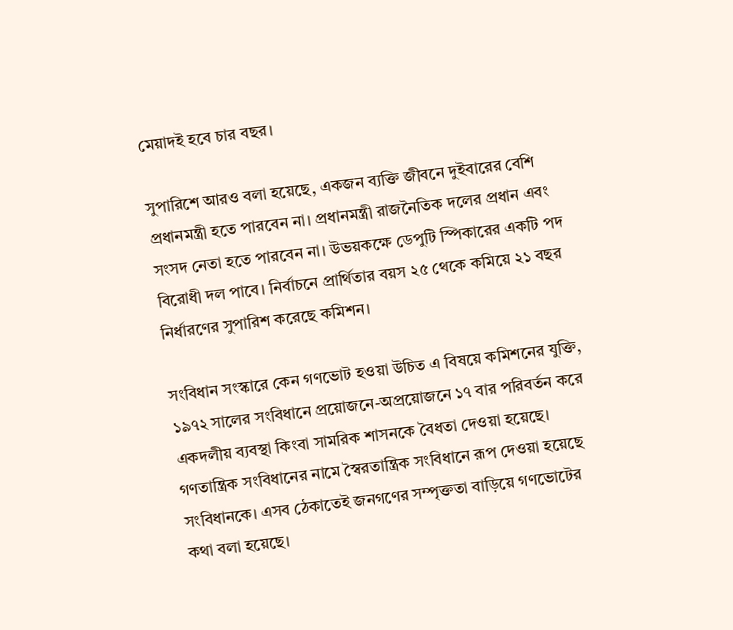মেয়াদই হবে চার বছর।

সুপারিশে আরও বলা হয়েছে, একজন ব্যক্তি জীবনে দুইবারের বেশি প্রধানমন্ত্রী হতে পারবেন না। প্রধানমন্ত্রী রাজনৈতিক দলের প্রধান এবং সংসদ নেতা হতে পারবেন না। উভয়কক্ষে ডেপুটি স্পিকারের একটি পদ বিরোধী দল পাবে। নির্বাচনে প্রার্থিতার বয়স ২৫ থেকে কমিয়ে ২১ বছর নির্ধারণের সুপারিশ করেছে কমিশন।

সংবিধান সংস্কারে কেন গণভোট হওয়া উচিত এ বিষয়ে কমিশনের যুক্তি, ১৯৭২ সালের সংবিধানে প্রয়োজনে-অপ্রয়োজনে ১৭ বার পরিবর্তন করে একদলীয় ব্যবস্থা কিংবা সামরিক শাসনকে বৈধতা দেওয়া হয়েছে। গণতান্ত্রিক সংবিধানের নামে স্বৈরতান্ত্রিক সংবিধানে রূপ দেওয়া হয়েছে সংবিধানকে। এসব ঠেকাতেই জনগণের সম্পৃক্ততা বাড়িয়ে গণভোটের কথা বলা হয়েছে।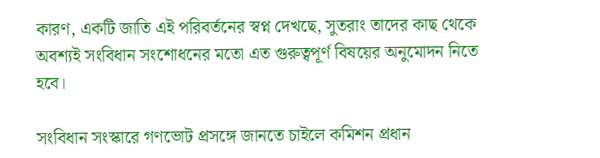কারণ, একটি জাতি এই পরিবর্তনের স্বপ্ন দেখছে, সুতরাং তাদের কাছ থেকে অবশ্যই সংবিধান সংশোধনের মতো এত গুরুত্বপূর্ণ বিষয়ের অনুমোদন নিতে হবে।

সংবিধান সংস্কারে গণভোট প্রসঙ্গে জানতে চাইলে কমিশন প্রধান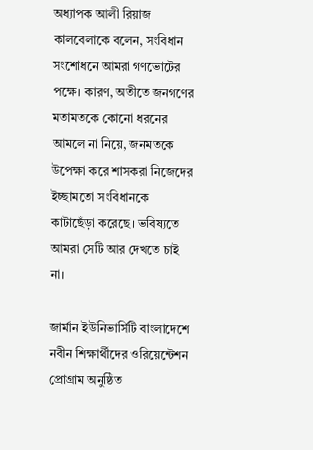অধ্যাপক আলী রিয়াজ কালবেলাকে বলেন, সংবিধান সংশোধনে আমরা গণভোটের পক্ষে। কারণ, অতীতে জনগণের মতামতকে কোনো ধরনের আমলে না নিয়ে, জনমতকে উপেক্ষা করে শাসকরা নিজেদের ইচ্ছামতো সংবিধানকে কাটাছেঁড়া করেছে। ভবিষ্যতে আমরা সেটি আর দেখতে চাই না।

জার্মান ইউনিভার্সিটি বাংলাদেশে নবীন শিক্ষার্থীদের ওরিয়েন্টেশন প্রোগ্রাম অনুষ্ঠিত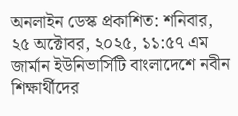অনলাইন ডেস্ক প্রকাশিত: শনিবার, ২৫ অক্টোবর, ২০২৫, ১১:৫৭ এম
জার্মান ইউনিভার্সিটি বাংলাদেশে নবীন শিক্ষার্থীদের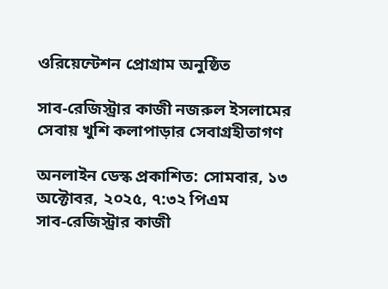ওরিয়েন্টেশন প্রোগ্রাম অনুষ্ঠিত

সাব-রেজিস্ট্রার কাজী নজরুল ইসলামের সেবায় খুশি কলাপাড়ার সেবাগ্রহীতাগণ

অনলাইন ডেস্ক প্রকাশিত: সোমবার, ১৩ অক্টোবর, ২০২৫, ৭:৩২ পিএম
সাব-রেজিস্ট্রার কাজী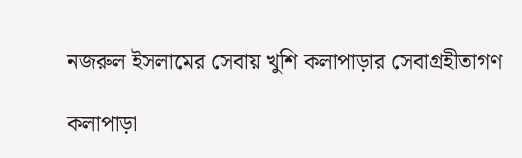নজরুল ইসলামের সেবায় খুশি কলাপাড়ার সেবাগ্রহীতাগণ

কলাপাড়া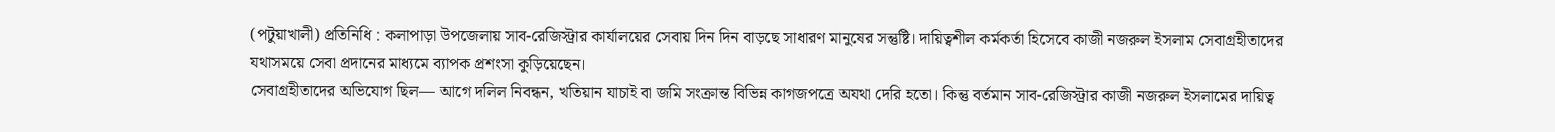(পটুয়াখালী) প্রতিনিধি : কলাপাড়া উপজেলায় সাব-রেজিস্ট্রার কার্যালয়ের সেবায় দিন দিন বাড়ছে সাধারণ মানুষের সন্তুষ্টি। দায়িত্বশীল কর্মকর্তা হিসেবে কাজী নজরুল ইসলাম সেবাগ্রহীতাদের যথাসময়ে সেবা প্রদানের মাধ্যমে ব্যাপক প্রশংসা কুড়িয়েছেন।
সেবাগ্রহীতাদের অভিযোগ ছিল— আগে দলিল নিবন্ধন, খতিয়ান যাচাই বা জমি সংক্রান্ত বিভিন্ন কাগজপত্রে অযথা দেরি হতো। কিন্তু বর্তমান সাব-রেজিস্ট্রার কাজী নজরুল ইসলামের দায়িত্ব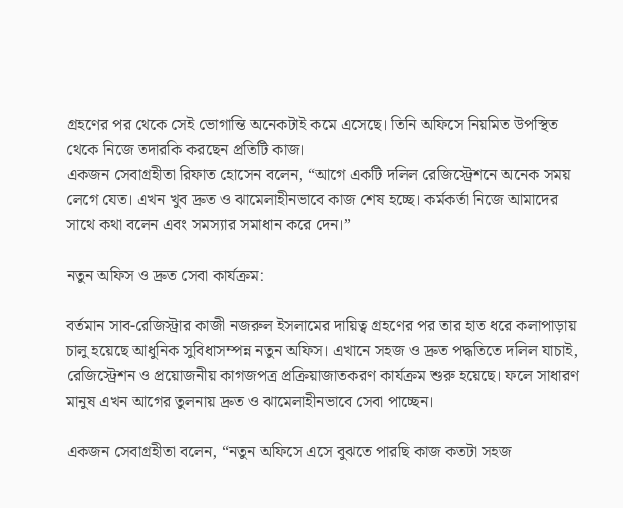গ্রহণের পর থেকে সেই ভোগান্তি অনেকটাই কমে এসেছে। তিনি অফিসে নিয়মিত উপস্থিত থেকে নিজে তদারকি করছেন প্রতিটি কাজ।
একজন সেবাগ্রহীতা রিফাত হোসেন বলেন, “আগে একটি দলিল রেজিস্ট্রেশনে অনেক সময় লেগে যেত। এখন খুব দ্রুত ও ঝামেলাহীনভাবে কাজ শেষ হচ্ছে। কর্মকর্তা নিজে আমাদের সাথে কথা বলেন এবং সমস্যার সমাধান করে দেন।”

নতুন অফিস ও দ্রুত সেবা কার্যক্রম:

বর্তমান সাব-রেজিস্ট্রার কাজী নজরুল ইসলামের দায়িত্ব গ্রহণের পর তার হাত ধরে কলাপাড়ায় চালু হয়েছে আধুনিক সুবিধাসম্পন্ন নতুন অফিস। এখানে সহজ ও দ্রুত পদ্ধতিতে দলিল যাচাই, রেজিস্ট্রেশন ও প্রয়োজনীয় কাগজপত্র প্রক্রিয়াজাতকরণ কার্যক্রম শুরু হয়েছে। ফলে সাধারণ মানুষ এখন আগের তুলনায় দ্রুত ও ঝামেলাহীনভাবে সেবা পাচ্ছেন।

একজন সেবাগ্রহীতা বলেন, “নতুন অফিসে এসে বুঝতে পারছি কাজ কতটা সহজ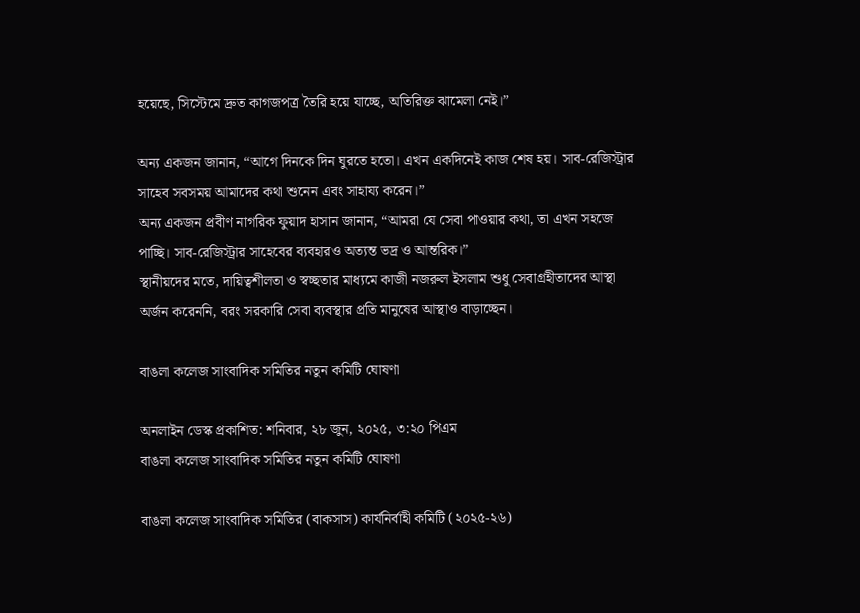হয়েছে, সিস্টেমে দ্রুত কাগজপত্র তৈরি হয়ে যাচ্ছে, অতিরিক্ত ঝামেলা নেই।”

অন্য একজন জানান, “আগে দিনকে দিন ঘুরতে হতো। এখন একদিনেই কাজ শেষ হয়। সাব-রেজিস্ট্রার সাহেব সবসময় আমাদের কথা শুনেন এবং সাহায্য করেন।”
অন্য একজন প্রবীণ নাগরিক ফুয়াদ হাসান জানান, “আমরা যে সেবা পাওয়ার কথা, তা এখন সহজে পাচ্ছি। সাব-রেজিস্ট্রার সাহেবের ব্যবহারও অত্যন্ত ভদ্র ও আন্তরিক।”
স্থানীয়দের মতে, দায়িত্বশীলতা ও স্বচ্ছতার মাধ্যমে কাজী নজরুল ইসলাম শুধু সেবাগ্রহীতাদের আস্থা অর্জন করেননি, বরং সরকারি সেবা ব্যবস্থার প্রতি মানুষের আস্থাও বাড়াচ্ছেন।

বাঙলা কলেজ সাংবাদিক সমিতির নতুন কমিটি ঘোষণা

অনলাইন ডেস্ক প্রকাশিত: শনিবার, ২৮ জুন, ২০২৫, ৩:২০ পিএম
বাঙলা কলেজ সাংবাদিক সমিতির নতুন কমিটি ঘোষণা

বাঙলা কলেজ সাংবাদিক সমিতির (বাকসাস) কার্যনির্বাহী কমিটি (২০২৫-২৬)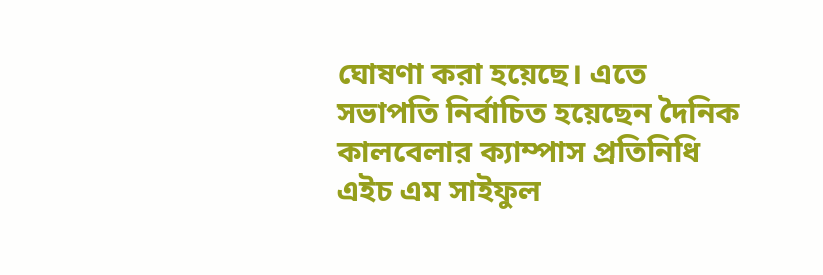ঘোষণা করা হয়েছে। এতে সভাপতি নির্বাচিত হয়েছেন দৈনিক কালবেলার ক্যাম্পাস প্রতিনিধি এইচ এম সাইফুল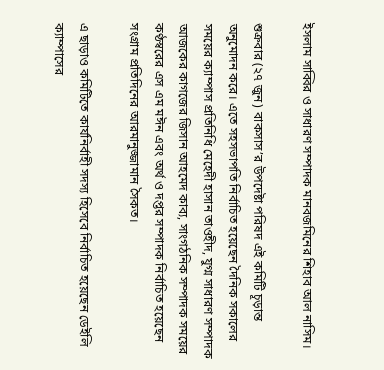ইসলাম সাব্বির ও সাধারণ সম্পাদক মানবজমিনের শিহাব আল নাসিম।

শুক্রবার (২৭ জুন) বাকসাস’র উপদেষ্টা পরিষদ এই কমিটি চূড়ান্ত অনুমোদন করে। এতে সহসভাপতি নির্বাচিত হয়েছেন দৈনিক সকালের সময়ের ক্যাম্পাস প্রতিনিধি মেহেদী হাসান তাওহীদ, যুগ্ম সাধারণ সম্পাদক আজকের কাগজের জিসান আহমেদ কাব্য, সাংগঠনিক সম্পাদক সময়ের কণ্ঠস্বরের এস এম মঈন এবং অর্থ ও দপ্তর সম্পাদক নির্বাচিত হয়েছেন সংগ্রাম প্রতিদিনের আরমানুজ্জামান সৈকত।

এ ছাড়াও কমিটিতে কার্যনির্বাহী সদস্য হিসেবে নির্বাচিত হয়েছেন ডেইলি ক্যাম্পাসের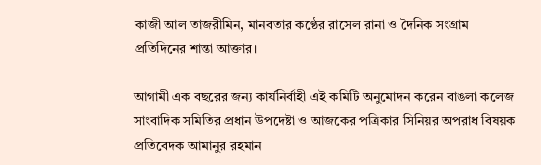কাজী আল তাজরীমিন, মানবতার কণ্ঠের রাসেল রানা ও দৈনিক সংগ্রাম প্রতিদিনের শান্তা আক্তার।

আগামী এক বছরের জন্য কার্যনির্বাহী এই কমিটি অনুমোদন করেন বাঙলা কলেজ সাংবাদিক সমিতির প্রধান উপদেষ্টা ও আজকের পত্রিকার সিনিয়র অপরাধ বিষয়ক প্রতিবেদক আমানুর রহমান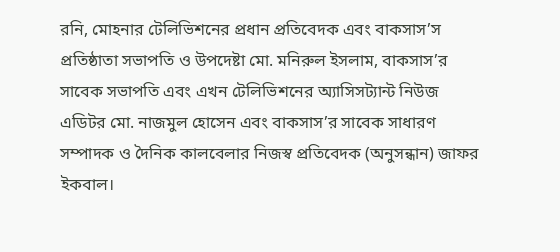রনি, মোহনার টেলিভিশনের প্রধান প্রতিবেদক এবং বাকসাস’স প্রতিষ্ঠাতা সভাপতি ও উপদেষ্টা মো. মনিরুল ইসলাম, বাকসাস’র সাবেক সভাপতি এবং এখন টেলিভিশনের অ্যাসিসট্যান্ট নিউজ এডিটর মো. নাজমুল হোসেন এবং বাকসাস’র সাবেক সাধারণ সম্পাদক ও দৈনিক কালবেলার নিজস্ব প্রতিবেদক (অনুসন্ধান) জাফর ইকবাল।